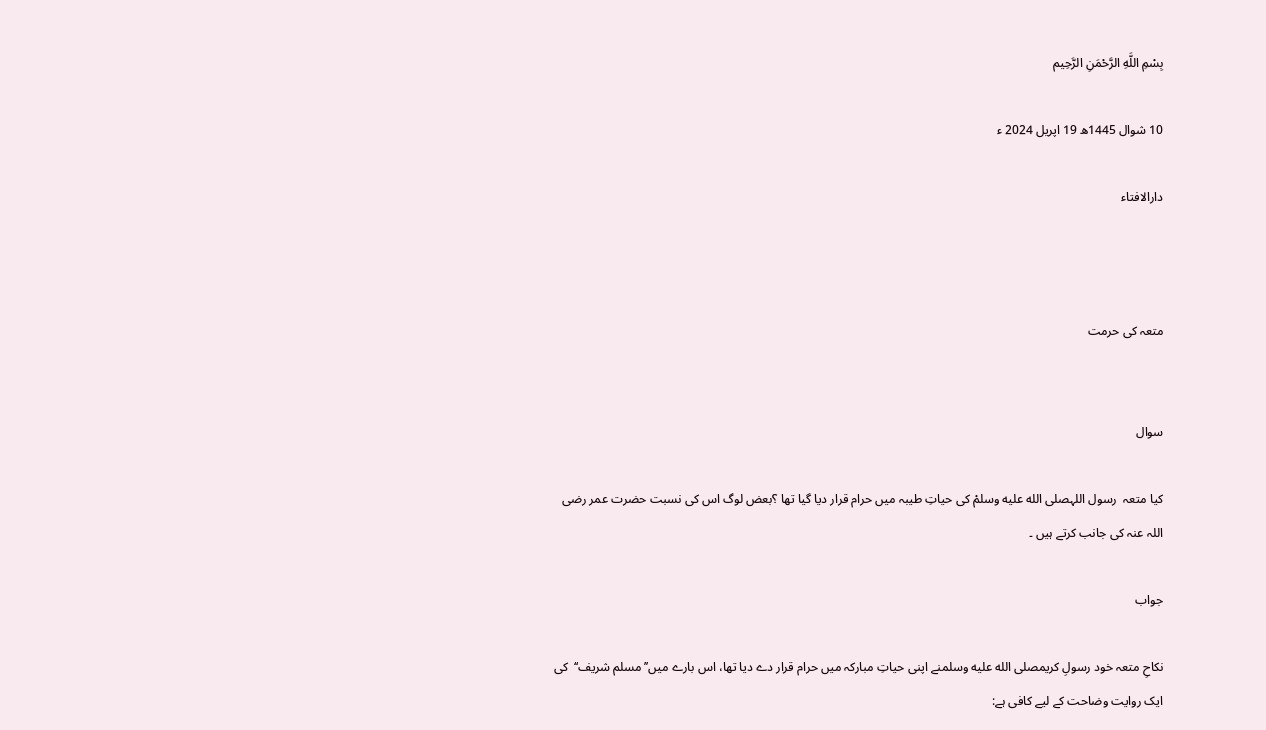بِسْمِ اللَّهِ الرَّحْمَنِ الرَّحِيم

10 شوال 1445ھ 19 اپریل 2024 ء

دارالافتاء



متعہ کی حرمت


سوال

کیا متعہ  رسول اللہصلى الله عليه وسلمْ کی حیاتِ طیبہ میں حرام قرار دیا گیا تھا ؟بعض لوگ اس کی نسبت حضرت عمر رضی اللہ عنہ کی جانب کرتے ہیں ۔

جواب

نکاحِ متعہ خود رسولِ کریمصلى الله عليه وسلمنے اپنی حیاتِ مبارکہ میں حرام قرار دے دیا تھا، اس بارے میں’’مسلم شریف‘‘  کی ایک روایت وضاحت کے لیے کافی ہے: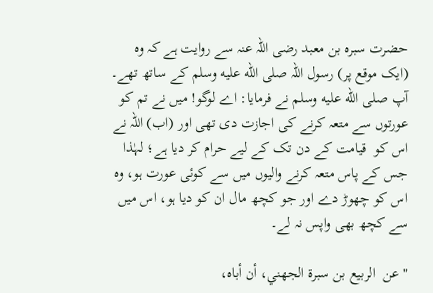حضرت سبرہ بن معبد رضی اللہ عنہ سے روایت ہے کہ وہ (ایک موقع پر) رسول اللہ صلى الله عليه وسلم کے ساتھ تھے۔ آپ صلى الله عليه وسلم نے فرمایا: اے لوگو! میں نے تم کو عورتوں سے متعہ کرنے کی اجازت دی تھی اور (اب) اللہ نے اس کو  قیامت کے دن تک کے لیے حرام کر دیا ہے؛ لہٰذا جس کے پاس متعہ کرنے والیوں میں سے کوئی عورت ہو، وہ اس کو چھوڑ دے اور جو کچھ مال ان کو دیا ہو، اس میں سے کچھ بھی واپس نہ لے۔

"عن  الربيع بن سبرة الجهني، أن أباه،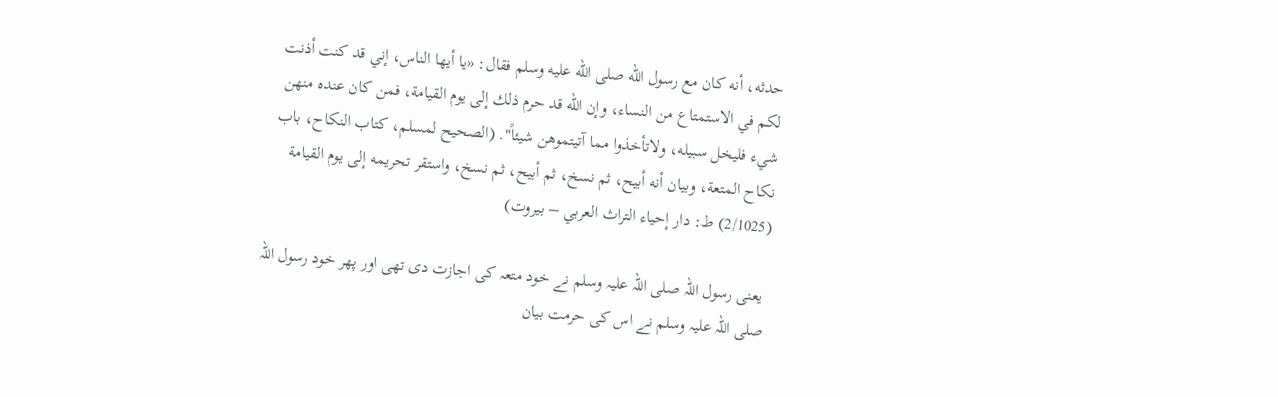حدثه، أنه كان مع رسول الله صلى الله عليه وسلم فقال: «يا أيها الناس، إني قد كنت أذنت لكم في الاستمتاع من النساء، وإن الله قد حرم ذلك إلى يوم القيامة، فمن كان عنده منهن شيء فليخل سبيله، ولاتأخذوا مما آتيتموهن شيئاً". (الصحیح لمسلم، کتاب النکاح، باب نكاح المتعة، وبيان أنه أبيح، ثم نسخ، ثم أبيح، ثم نسخ، واستقر تحريمه إلى يوم القيامة (2/1025) ط: دار إحياء التراث العربي – بيروت)

 یعنی رسول اللہ صلی اللہ علیہ وسلم نے خود متعہ کی اجازت دی تھی اور پھر خود رسول اللہ صلی اللہ علیہ وسلم نے اس کی حرمت بیان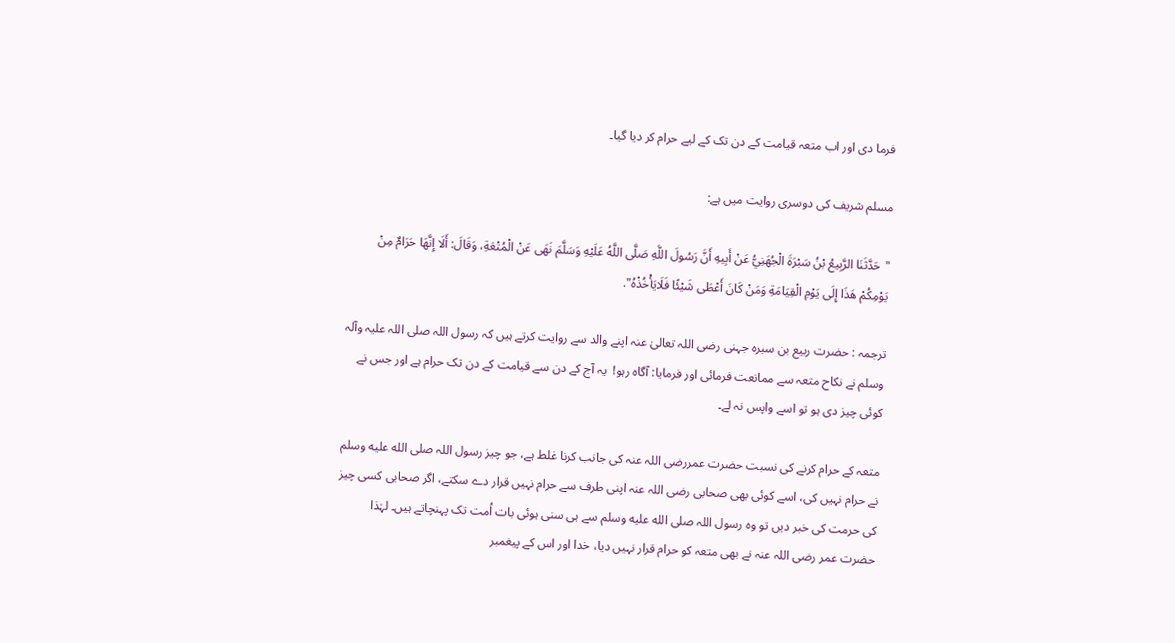فرما دی اور اب متعہ قیامت کے دن تک کے لیے حرام کر دیا گیا۔

مسلم شریف کی دوسری روایت میں ہے:

"حَدَّثَنَا الرَّبِيعُ بْنُ سَبْرَةَ الْجُهَنِيُّ عَنْ أَبِيهِ أَنَّ رَسُولَ اللَّهِ صَلَّی اللَّهُ عَلَيْهِ وَسَلَّمَ نَهَی عَنْ الْمُتْعَةِ، وَقَالَ: أَلَا إِنَّهَا حَرَامٌ مِنْ يَوْمِکُمْ هَذَا إِلَی يَوْمِ الْقِيَامَةِ وَمَنْ کَانَ أَعْطَی شَيْئًا فَلَايَأْخُذْهُ".

ترجمہ : حضرت ربیع بن سبرہ جہنی رضی اللہ تعالیٰ عنہ اپنے والد سے روایت کرتے ہیں کہ رسول اللہ صلی اللہ علیہ وآلہ وسلم نے نکاح متعہ سے ممانعت فرمائی اور فرمایا: آگاہ رہو!  یہ آج کے دن سے قیامت کے دن تک حرام ہے اور جس نے کوئی چیز دی ہو تو اسے واپس نہ لے۔

متعہ کے حرام کرنے کی نسبت حضرت عمررضی اللہ عنہ کی جانب کرنا غلط ہے، جو چیز رسول اللہ صلى الله عليه وسلم نے حرام نہیں کی، اسے کوئی بھی صحابی رضی اللہ عنہ اپنی طرف سے حرام نہیں قرار دے سکتے، اگر صحابی کسی چیز کی حرمت کی خبر دیں تو وہ رسول اللہ صلى الله عليه وسلم سے ہی سنی ہوئی بات اُمت تک پہنچاتے ہیں۔ لہٰذا حضرت عمر رضی اللہ عنہ نے بھی متعہ کو حرام قرار نہیں دیا، خدا اور اس کے پیغمبر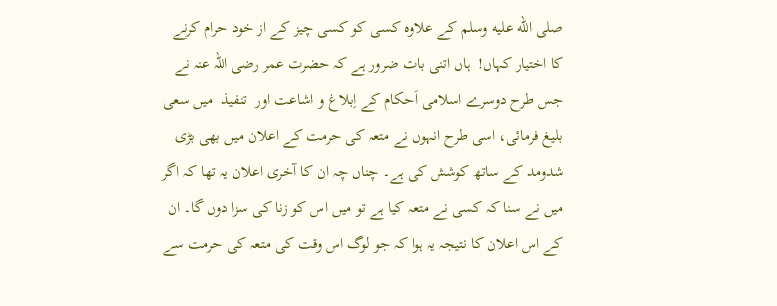صلى الله عليه وسلم کے علاوہ کسی کو کسی چیز کے از خود حرام کرنے کا اختیار کہاں!  ہاں اتنی بات ضرور ہے کہ حضرت عمر رضی اللہ عنہ نے جس طرح دوسرے اسلامی اَحکام کے اِبلاغ و اشاعت اور  تنفیذ  میں سعی بلیغ فرمائی، اسی طرح انہوں نے متعہ کی حرمت کے اعلان میں بھی بڑی شدومد کے ساتھ کوشش کی ہے۔ چناں چہ ان کا آخری اعلان یہ تھا کہ اگر میں نے سنا کہ کسی نے متعہ کیا ہے تو میں اس کو زنا کی سزا دوں گا۔ ان کے اس اعلان کا نتیجہ یہ ہوا کہ جو لوگ اس وقت کی متعہ کی حرمت سے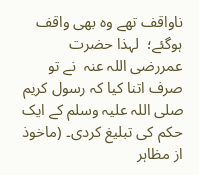ناواقف تھے وہ بھی واقف ہوگئے؛  لہذا حضرت عمررضی اللہ عنہ  نے تو صرف اتنا کیا کہ رسول کریم صلی اللہ علیہ وسلم کے ایک حکم کی تبلیغ کردی۔ (ماخوذ از مظاہر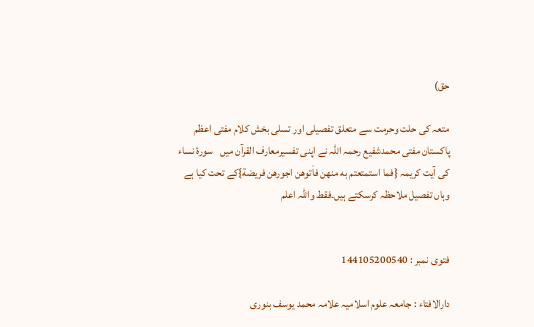حق)

متعہ کی حلت وحرمت سے متعلق تفصیلی اور تسلی بخش کلام مفتی اعظم پاکستان مفتی محمدشفیع رحمہ اللہ نے اپنی تفسیرمعارف القرآن میں   سورۂ نساء کی آیت کریمہ {فما استمتعتم به منهن فاٰتوهن اجورهن فریضة}کے تحت کیا ہے وہاں تفصیل ملاحظہ کرسکتے ہیں۔فقط واللہ اعلم


فتوی نمبر : 144105200540

دارالافتاء : جامعہ علوم اسلامیہ علامہ محمد یوسف بنوری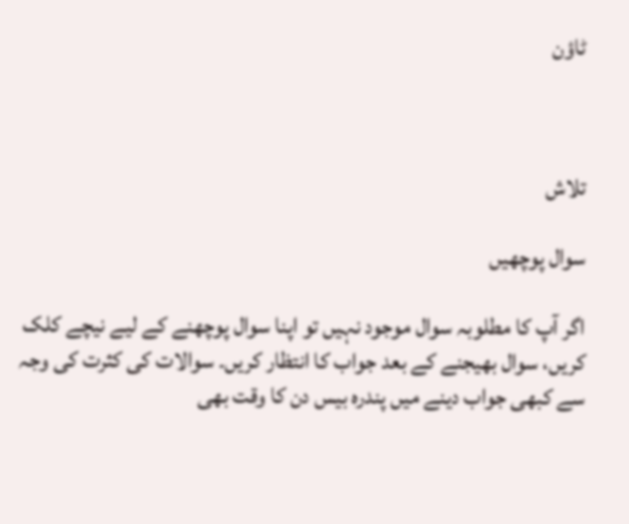ٹاؤن



تلاش

سوال پوچھیں

اگر آپ کا مطلوبہ سوال موجود نہیں تو اپنا سوال پوچھنے کے لیے نیچے کلک کریں، سوال بھیجنے کے بعد جواب کا انتظار کریں۔ سوالات کی کثرت کی وجہ سے کبھی جواب دینے میں پندرہ بیس دن کا وقت بھی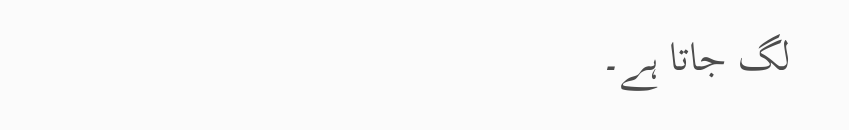لگ جاتا ہے۔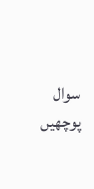سوال پوچھیں